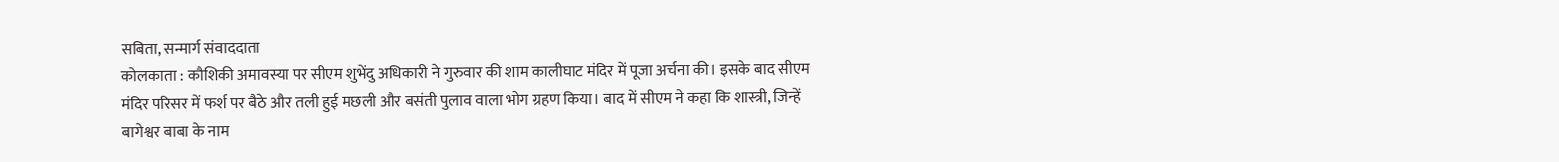सबिता, सन्मार्ग संवाददाता
कोलकाता : कौशिकी अमावस्या पर सीएम शुभेंदु अधिकारी ने गुरुवार की शाम कालीघाट मंदिर में पूजा अर्चना की। इसके बाद सीएम मंदिर परिसर में फर्श पर बैठे और तली हुई मछली और बसंती पुलाव वाला भोग ग्रहण किया। बाद में सीएम ने कहा कि शास्त्री, जिन्हें बागेश्वर बाबा के नाम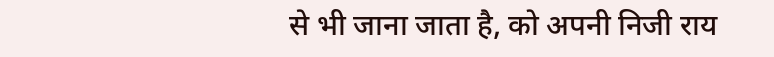से भी जाना जाता है, को अपनी निजी राय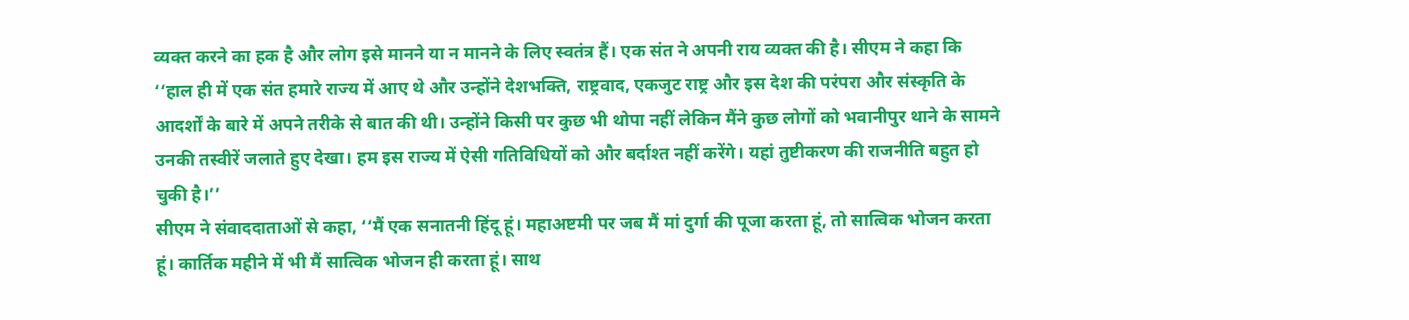व्यक्त करने का हक है और लोग इसे मानने या न मानने के लिए स्वतंत्र हैं। एक संत ने अपनी राय व्यक्त की है। सीएम ने कहा कि ‘‘हाल ही में एक संत हमारे राज्य में आए थे और उन्होंने देशभक्ति, राष्ट्रवाद, एकजुट राष्ट्र और इस देश की परंपरा और संस्कृति के आदर्शों के बारे में अपने तरीके से बात की थी। उन्होंने किसी पर कुछ भी थोपा नहीं लेकिन मैंने कुछ लोगों को भवानीपुर थाने के सामने उनकी तस्वीरें जलाते हुए देखा। हम इस राज्य में ऐसी गतिविधियों को और बर्दाश्त नहीं करेंगे। यहां तुष्टीकरण की राजनीति बहुत हो चुकी है।’’
सीएम ने संवाददाताओं से कहा, ‘‘मैं एक सनातनी हिंदू हूं। महाअष्टमी पर जब मैं मां दुर्गा की पूजा करता हूं, तो सात्विक भोजन करता हूं। कार्तिक महीने में भी मैं सात्विक भोजन ही करता हूं। साथ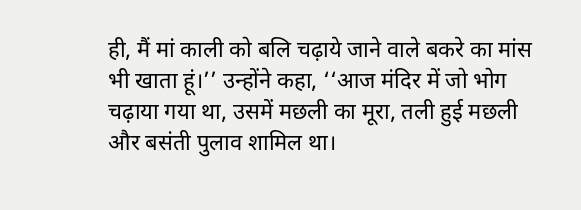ही, मैं मां काली को बलि चढ़ाये जाने वाले बकरे का मांस भी खाता हूं।’’ उन्होंने कहा, ‘‘आज मंदिर में जो भोग चढ़ाया गया था, उसमें मछली का मूरा, तली हुई मछली और बसंती पुलाव शामिल था।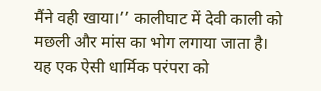मैंने वही खाया।’’ कालीघाट में देवी काली को मछली और मांस का भोग लगाया जाता है। यह एक ऐसी धार्मिक परंपरा को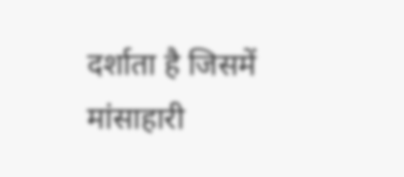दर्शाता है जिसमें मांसाहारी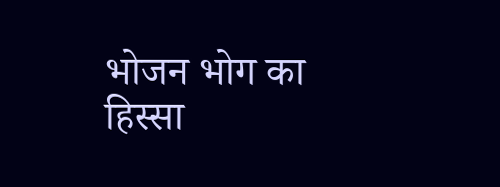भोजन भोग का हिस्सा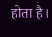होता है।